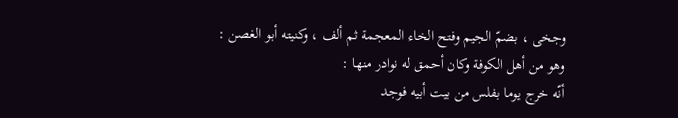وجخى ، بضمّ الجيم وفتح الخاء المعجمة ثم ألف ، وكنيته أبو الغصن :
وهو من أهل الكوفة وكان أحمق له نوادر منها :
أنّه خرج يوما بفلس من بيت أبيه فوجد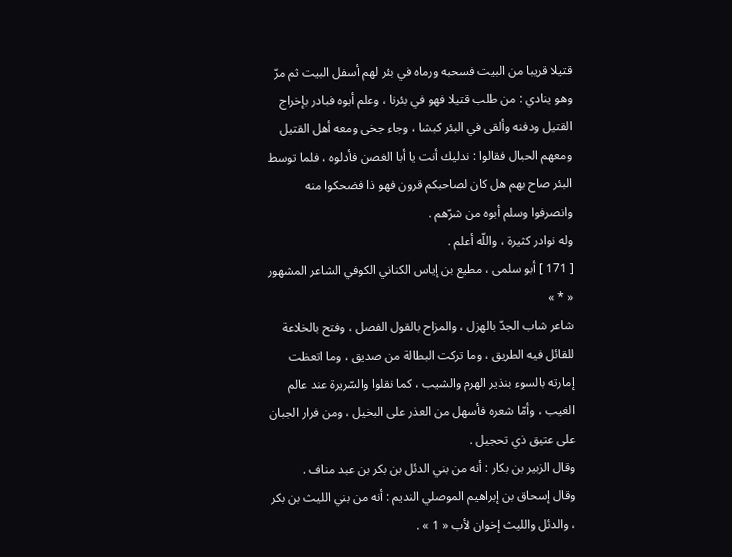قتيلا قريبا من البيت فسحبه ورماه في بئر لهم أسفل البيت ثم مرّ وهو ينادي : من طلب قتيلا فهو في بئرنا ، وعلم أبوه فبادر بإخراج القتيل ودفنه وألقى في البئر كبشا ، وجاء جخى ومعه أهل القتيل ومعهم الحبال فقالوا : ندليك أنت يا أبا الغصن فأدلوه ، فلما توسط البئر صاح بهم هل كان لصاحبكم قرون فهو ذا فضحكوا منه وانصرفوا وسلم أبوه من شرّهم .
وله نوادر كثيرة ، واللّه أعلم .
[ 171 ] أبو سلمى ، مطيع بن إياس الكناني الكوفي الشاعر المشهور « * »
شاعر شاب الجدّ بالهزل ، والمزاح بالقول الفصل ، وفتح بالخلاعة للقائل فيه الطريق ، وما تركت البطالة من صديق ، وما اتعظت إمارته بالسوء بنذير الهرم والشيب ، كما نقلوا والسّريرة عند عالم الغيب ، وأمّا شعره فأسهل من العذر على البخيل ، ومن فرار الجبان على عتيق ذي تحجيل .
وقال الزبير بن بكار : أنه من بني الدئل بن بكر بن عبد مناف .
وقال إسحاق بن إبراهيم الموصلي النديم : أنه من بني الليث بن بكر ، والدئل والليث إخوان لأب « 1 » .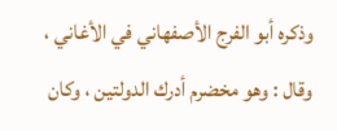وذكره أبو الفرج الأصفهاني في الأغاني ، وقال : وهو مخضرم أدرك الدولتين ، وكان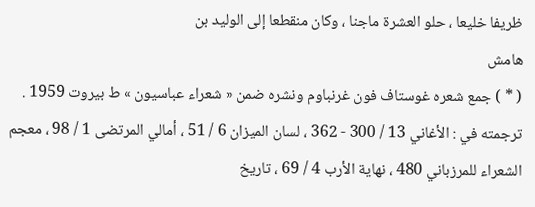ظريفا خليعا ، حلو العشرة ماجنا ، وكان منقطعا إلى الوليد بن
هامش
( * ) جمع شعره غوستاف فون غرنباوم ونشره ضمن « شعراء عباسيون » ط بيروت 1959 .
ترجمته في : الأغاني 13 / 300 - 362 ، لسان الميزان 6 / 51 ، أمالي المرتضى 1 / 98 ، معجم الشعراء للمرزباني 480 ، نهاية الأرب 4 / 69 ، تاريخ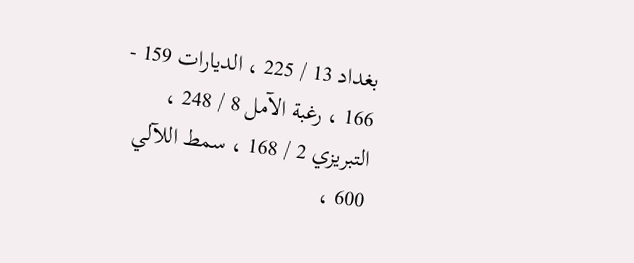بغداد 13 / 225 ، الديارات 159 - 166 ، رغبة الآمل 8 / 248 ، التبريزي 2 / 168 ، سمط اللآلي 600 ،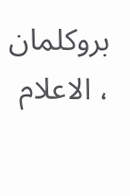بروكلمان ، الاعلام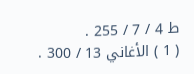ط 4 / 7 / 255 .
( 1 ) الأغاني 13 / 300 .